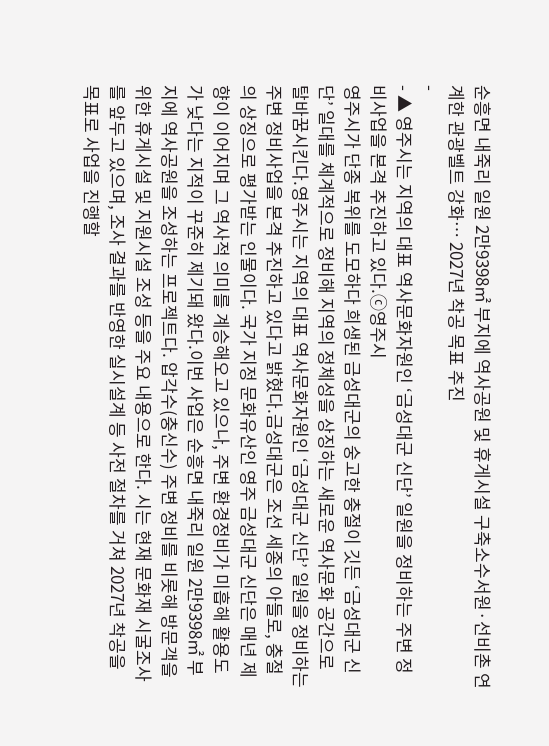순흥면 내죽리 일원 2만9398㎡ 부지에 역사공원 및 휴게시설 구축소수서원·선비촌 연계한 관광벨트 강화… 2027년 착공 목표 추진
-
- ▲ 영주시는 지역의 대표 역사문화자원인 ‘금성대군 신단’ 일원을 정비하는 주변 정비사업을 본격 추진하고 있다.ⓒ영주시
영주시가 단종 복위를 도모하다 희생된 금성대군의 숭고한 충절이 깃든 ‘금성대군 신단’ 일대를 체계적으로 정비해 지역의 정체성을 상징하는 새로운 역사문화 공간으로 탈바꿈시킨다.영주시는 지역의 대표 역사문화자원인 ‘금성대군 신단’ 일원을 정비하는 주변 정비사업을 본격 추진하고 있다고 밝혔다.금성대군은 조선 세종의 아들로, 충절의 상징으로 평가받는 인물이다. 국가 지정 문화유산인 영주 금성대군 신단은 매년 제향이 이어지며 그 역사적 의미를 계승해오고 있으나, 주변 환경정비가 미흡해 활용도가 낮다는 지적이 꾸준히 제기돼 왔다.이번 사업은 순흥면 내죽리 일원 2만9398㎡ 부지에 역사공원을 조성하는 프로젝트다. 압각수(충신수) 주변 정비를 비롯해 방문객을 위한 휴게시설 및 지원시설 조성 등을 주요 내용으로 한다. 시는 현재 문화재 시굴조사를 앞두고 있으며, 조사 결과를 반영한 실시설계 등 사전 절차를 거쳐 2027년 착공을 목표로 사업을 진행할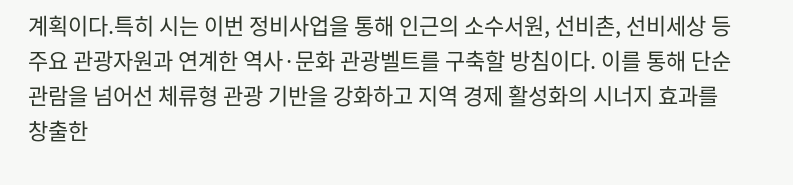계획이다.특히 시는 이번 정비사업을 통해 인근의 소수서원, 선비촌, 선비세상 등 주요 관광자원과 연계한 역사·문화 관광벨트를 구축할 방침이다. 이를 통해 단순 관람을 넘어선 체류형 관광 기반을 강화하고 지역 경제 활성화의 시너지 효과를 창출한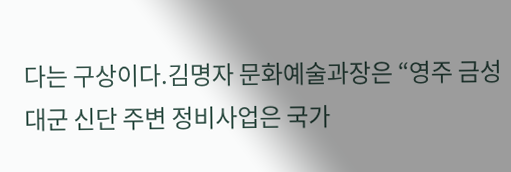다는 구상이다.김명자 문화예술과장은 “영주 금성대군 신단 주변 정비사업은 국가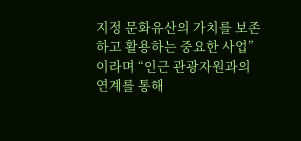지정 문화유산의 가치를 보존하고 활용하는 중요한 사업”이라며 “인근 관광자원과의 연계를 통해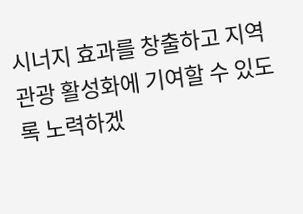시너지 효과를 창출하고 지역 관광 활성화에 기여할 수 있도록 노력하겠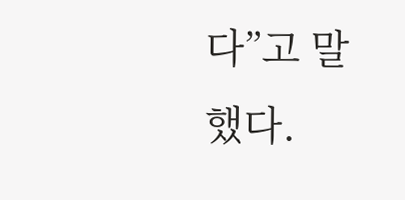다”고 말했다.